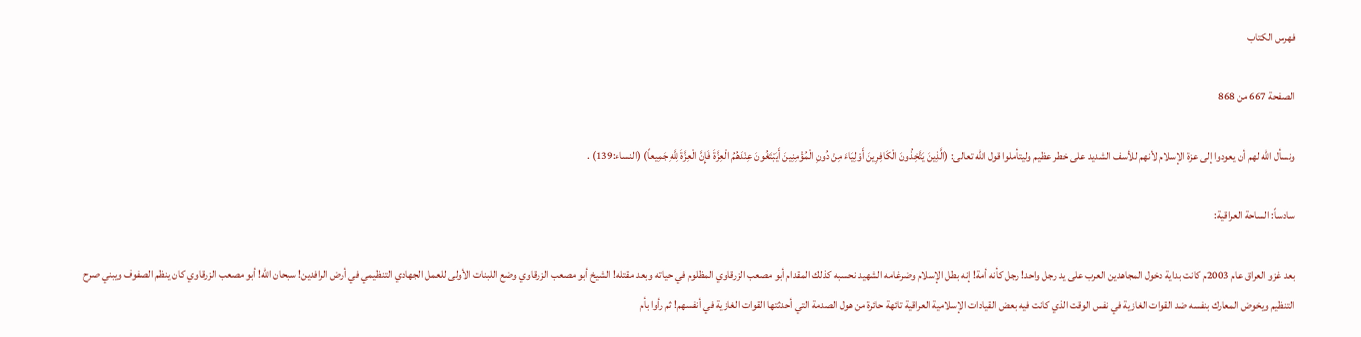فهرس الكتاب

الصفحة 667 من 868

ونسأل الله لهم أن يعودوا إلى عزة الإسلام لأنهم للأسف الشديد على خطر عظيم وليتأملوا قول الله تعالى: (الَّذِينَ يَتَّخِذُونَ الْكَافِرِينَ أَوْلِيَاءَ مِنْ دُونِ الْمُؤْمِنِينَ أَيَبْتَغُونَ عِنْدَهُمُ الْعِزَّةَ فَإِنَّ الْعِزَّةَ لِلَّهِ جَمِيعاً) (النساء:139) .

سادساً: الساحة العراقية:

بعد غزو العراق عام 2003م كانت بداية دخول المجاهدين العرب على يد رجل واحد! رجل كأنه أمة! إنه بطل الإسلام وضرغامه الشهيد نحسبه كذلك المقدام أبو مصعب الزرقاوي المظلوم في حياته وبعد مقتله! الشيخ أبو مصعب الزرقاوي وضع اللبنات الأولى للعمل الجهادي التنظيمي في أرض الرافدين! سبحان الله! أبو مصعب الزرقاوي كان ينظم الصفوف ويبني صرح التنظيم ويخوض المعارك بنفسه ضد القوات الغازية في نفس الوقت الذي كانت فيه بعض القيادات الإسلامية العراقية تائهة حائرة من هول الصدمة التي أحدثتها القوات الغازية في أنفسهم! ثم رأوا بأم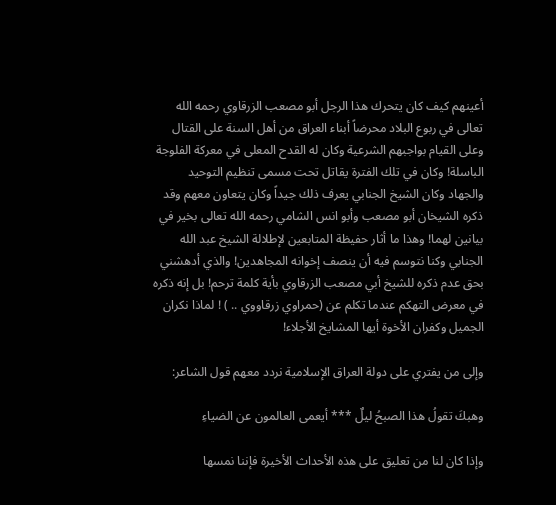أعينهم كيف كان يتحرك هذا الرجل أبو مصعب الزرقاوي رحمه الله تعالى في ربوع البلاد محرضاً أبناء العراق من أهل السنة على القتال وعلى القيام بواجبهم الشرعية وكان له القدح المعلى في معركة الفلوجة الباسلة! وكان في تلك الفترة يقاتل تحت مسمى تنظيم التوحيد والجهاد وكان الشيخ الجنابي يعرف ذلك جيداً وكان يتعاون معهم وقد ذكره الشيخان أبو مصعب وأبو انس الشامي رحمه الله تعالى بخير في بيانين لهما! وهذا ما أثار حفيظة المتابعين لإطلالة الشيخ عبد الله الجنابي وكنا نتوسم فيه أن ينصف إخوانه المجاهدين! والذي أدهشني بحق عدم ذكره للشيخ أبي مصعب الزرقاوي بأية كلمة ترحم! بل إنه ذكره في معرض التهكم عندما تكلم عن (حمراوي زرقاووي .. ) ! لماذا نكران الجميل وكفران الأخوة أيها المشايخ الأجلاء!

وإلى من يفتري على دولة العراق الإسلامية نردد معهم قول الشاعر:

وهبكَ تقولُ هذا الصبحُ ليلٌ *** أيعمى العالمون عن الضياءِ

وإذا كان لنا من تعليق على هذه الأحداث الأخيرة فإننا نمسها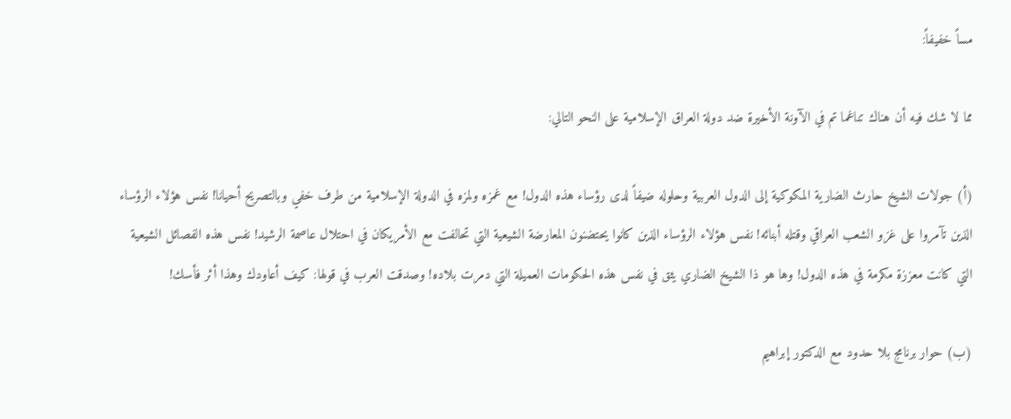مساً خفيفاً:

مما لا شك فيه أن هناك تناغما تم في الآونة الأخيرة ضد دولة العراق الإسلامية على النحو التالي:

(أ) جولات الشيخ حارث الضارية المكوكية إلى الدول العربية وحلوله ضيفاً لدى رؤساء هذه الدول! مع غمزه ولمزه في الدولة الإسلامية من طرف خفي وبالتصريح أحيانا! نفس هؤلاء الرؤساء الذين تآمروا على غزو الشعب العراقي وقتله أبنائه! نفس هؤلاء الرؤساء الذين كانوا يحتضنون المعارضة الشيعية التي تحالفت مع الأمريكان في احتلال عاصمة الرشيد! نفس هذه الفصائل الشيعية التي كانت معززة مكرمة في هذه الدول! وها هو ذا الشيخ الضاري يثق في نفس هذه الحكومات العميلة التي دمرت بلاده! وصدقت العرب في قولها: كيف أعاودك وهذا أثر فأسك!

(ب) حوار برنامج بلا حدود مع الدكتور إبراهيم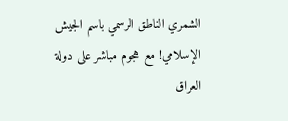الشمري الناطق الرسمي باسم الجيش الإسلامي! مع هجوم مباشر على دولة العراق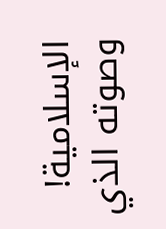الإسلامية! وصوته الذي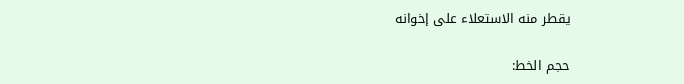يقطر منه الاستعلاء على إخوانه

حجم الخط: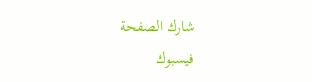شارك الصفحة
فيسبوك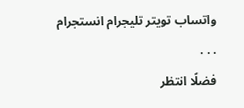واتساب تويتر تليجرام انستجرام
. . .
فضلًا انتظر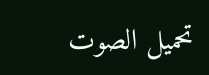تحميل الصوت